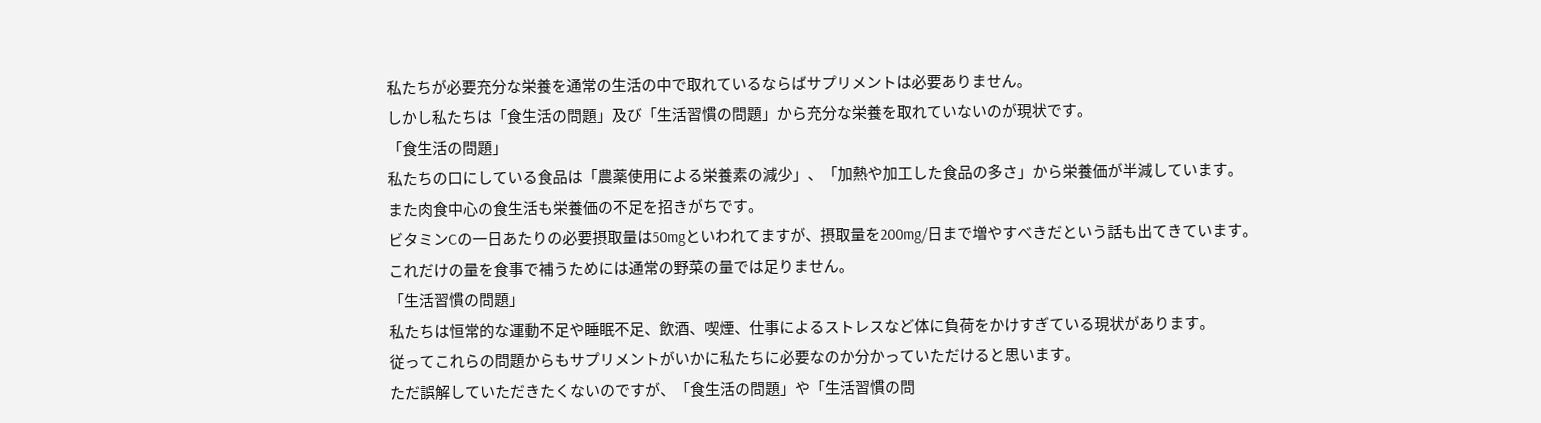私たちが必要充分な栄養を通常の生活の中で取れているならばサプリメントは必要ありません。
しかし私たちは「食生活の問題」及び「生活習慣の問題」から充分な栄養を取れていないのが現状です。
「食生活の問題」
私たちの口にしている食品は「農薬使用による栄養素の減少」、「加熱や加工した食品の多さ」から栄養価が半減しています。
また肉食中心の食生活も栄養価の不足を招きがちです。
ビタミンCの一日あたりの必要摂取量は50mgといわれてますが、摂取量を200mg/日まで増やすべきだという話も出てきています。
これだけの量を食事で補うためには通常の野菜の量では足りません。
「生活習慣の問題」
私たちは恒常的な運動不足や睡眠不足、飲酒、喫煙、仕事によるストレスなど体に負荷をかけすぎている現状があります。
従ってこれらの問題からもサプリメントがいかに私たちに必要なのか分かっていただけると思います。
ただ誤解していただきたくないのですが、「食生活の問題」や「生活習慣の問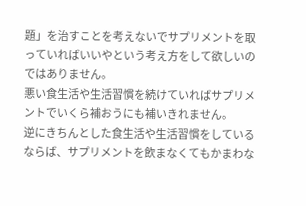題」を治すことを考えないでサプリメントを取っていればいいやという考え方をして欲しいのではありません。
悪い食生活や生活習慣を続けていればサプリメントでいくら補おうにも補いきれません。
逆にきちんとした食生活や生活習慣をしているならば、サプリメントを飲まなくてもかまわな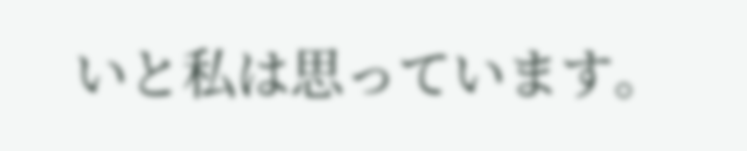いと私は思っています。